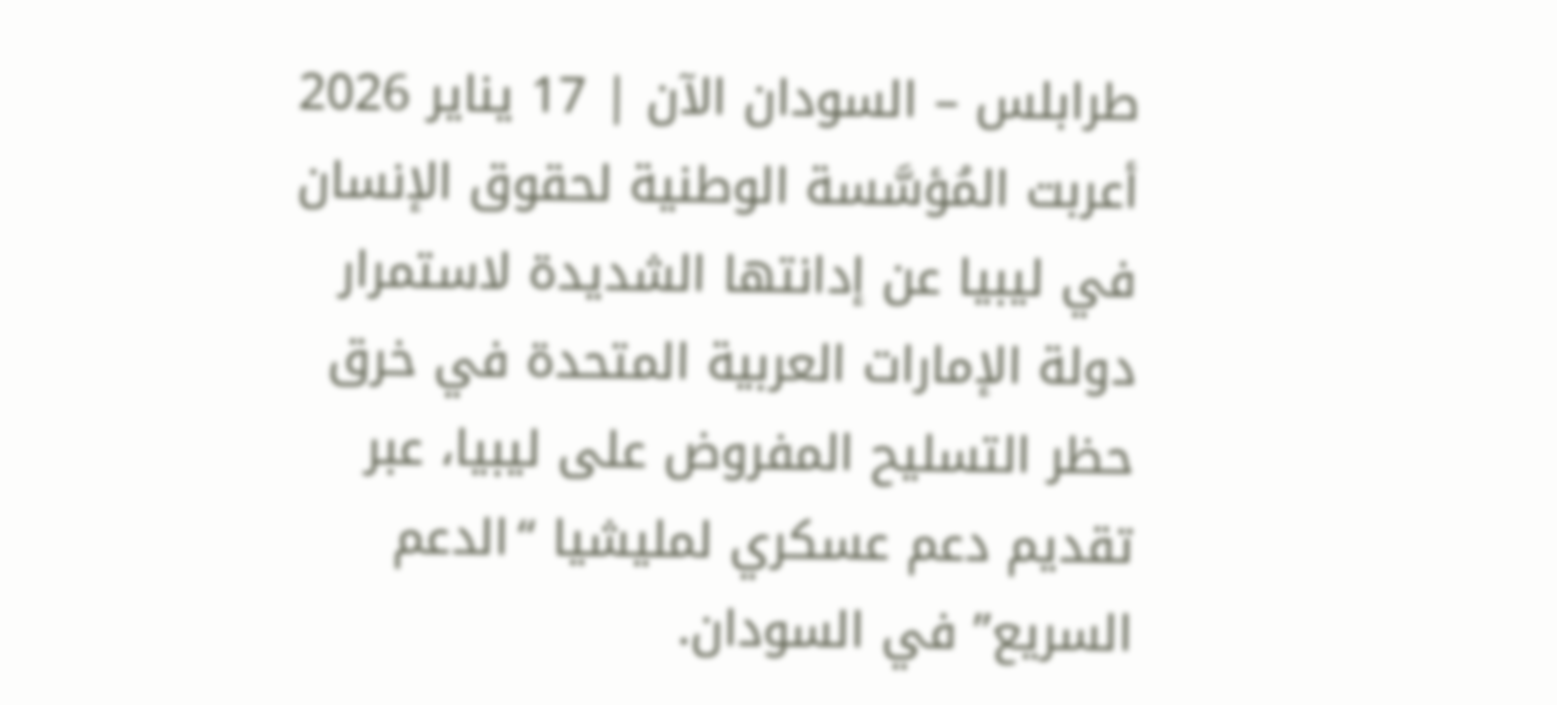طرابلس – السودان الآن | 17 يناير 2026
أعربت المُؤسَّسة الوطنية لحقوق الإنسان في ليبيا عن إدانتها الشديدة لاستمرار دولة الإمارات العربية المتحدة في خرق حظر التسليح المفروض على ليبيا، عبر تقديم دعم عسكري لمليشيا “الدعم السريع” في السودان.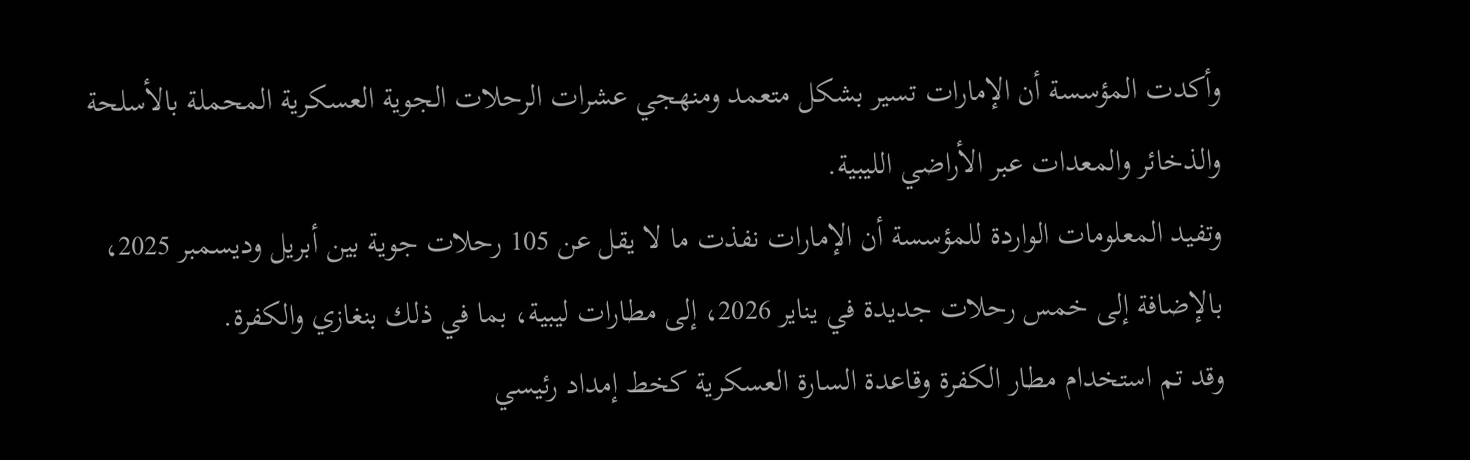وأكدت المؤسسة أن الإمارات تسير بشكل متعمد ومنهجي عشرات الرحلات الجوية العسكرية المحملة بالأسلحة والذخائر والمعدات عبر الأراضي الليبية.
وتفيد المعلومات الواردة للمؤسسة أن الإمارات نفذت ما لا يقل عن 105 رحلات جوية بين أبريل وديسمبر 2025، بالإضافة إلى خمس رحلات جديدة في يناير 2026، إلى مطارات ليبية، بما في ذلك بنغازي والكفرة.
وقد تم استخدام مطار الكفرة وقاعدة السارة العسكرية كخط إمداد رئيسي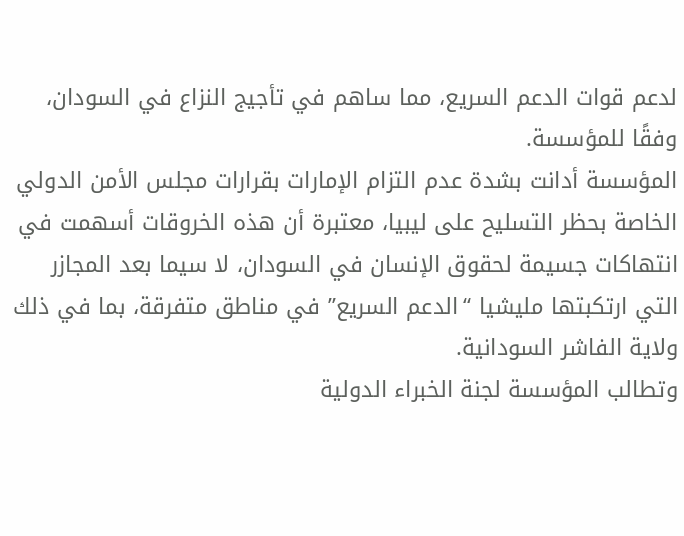لدعم قوات الدعم السريع، مما ساهم في تأجيج النزاع في السودان، وفقًا للمؤسسة.
المؤسسة أدانت بشدة عدم التزام الإمارات بقرارات مجلس الأمن الدولي الخاصة بحظر التسليح على ليبيا، معتبرة أن هذه الخروقات أسهمت في انتهاكات جسيمة لحقوق الإنسان في السودان، لا سيما بعد المجازر التي ارتكبتها مليشيا “الدعم السريع” في مناطق متفرقة، بما في ذلك ولاية الفاشر السودانية.
وتطالب المؤسسة لجنة الخبراء الدولية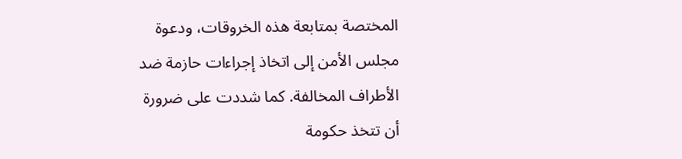المختصة بمتابعة هذه الخروقات، ودعوة مجلس الأمن إلى اتخاذ إجراءات حازمة ضد الأطراف المخالفة. كما شددت على ضرورة أن تتخذ حكومة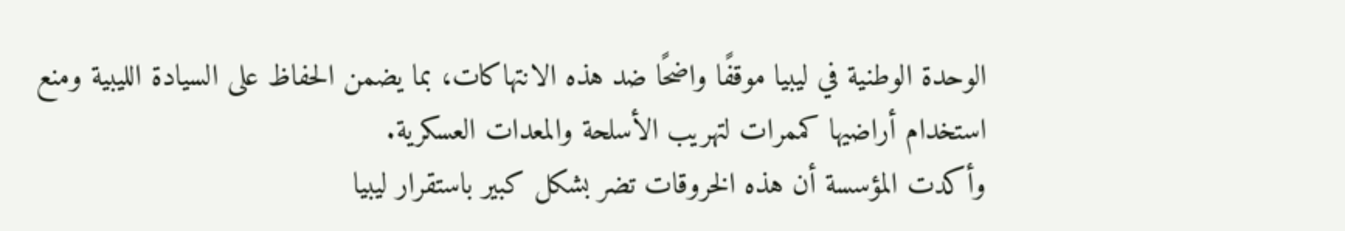الوحدة الوطنية في ليبيا موقفًا واضحًا ضد هذه الانتهاكات، بما يضمن الحفاظ على السيادة الليبية ومنع استخدام أراضيها كممرات لتهريب الأسلحة والمعدات العسكرية.
وأكدت المؤسسة أن هذه الخروقات تضر بشكل كبير باستقرار ليبيا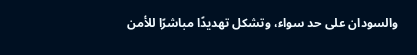والسودان على حد سواء، وتشكل تهديدًا مباشرًا للأمن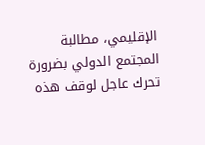الإقليمي، مطالبة المجتمع الدولي بضرورة تحرك عاجل لوقف هذه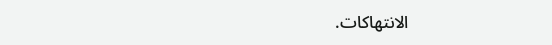الانتهاكات.